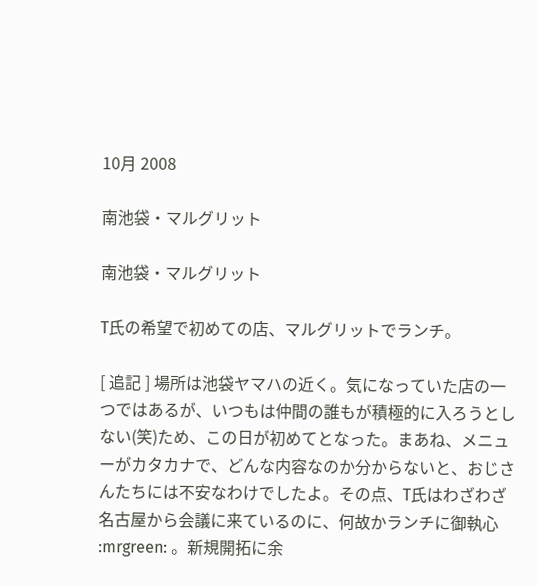10月 2008

南池袋・マルグリット

南池袋・マルグリット

T氏の希望で初めての店、マルグリットでランチ。

[ 追記 ] 場所は池袋ヤマハの近く。気になっていた店の一つではあるが、いつもは仲間の誰もが積極的に入ろうとしない(笑)ため、この日が初めてとなった。まあね、メニューがカタカナで、どんな内容なのか分からないと、おじさんたちには不安なわけでしたよ。その点、T氏はわざわざ名古屋から会議に来ているのに、何故かランチに御執心 :mrgreen: 。新規開拓に余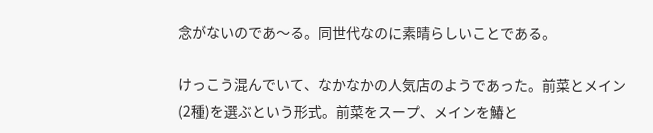念がないのであ〜る。同世代なのに素晴らしいことである。

けっこう混んでいて、なかなかの人気店のようであった。前菜とメイン(2種)を選ぶという形式。前菜をスープ、メインを鰆と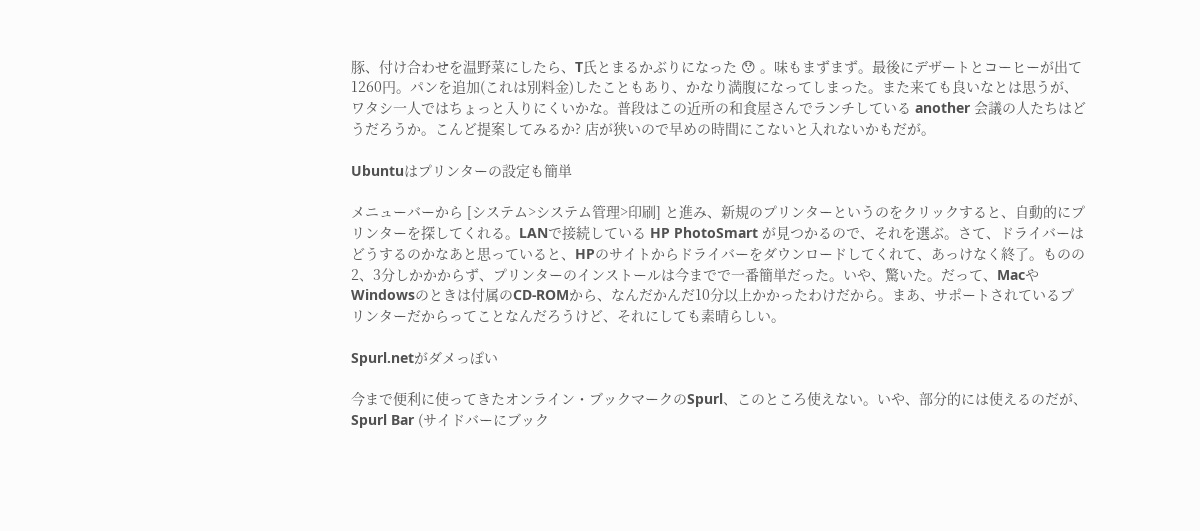豚、付け合わせを温野菜にしたら、T氏とまるかぶりになった 😯 。味もまずまず。最後にデザートとコーヒーが出て1260円。パンを追加(これは別料金)したこともあり、かなり満腹になってしまった。また来ても良いなとは思うが、ワタシ一人ではちょっと入りにくいかな。普段はこの近所の和食屋さんでランチしている another 会議の人たちはどうだろうか。こんど提案してみるか? 店が狭いので早めの時間にこないと入れないかもだが。

Ubuntuはプリンターの設定も簡単

メニューバーから [システム>システム管理>印刷] と進み、新規のプリンターというのをクリックすると、自動的にプリンターを探してくれる。LANで接続している HP PhotoSmart が見つかるので、それを選ぶ。さて、ドライバーはどうするのかなあと思っていると、HPのサイトからドライバーをダウンロードしてくれて、あっけなく終了。ものの2、3分しかかからず、プリンターのインストールは今までで一番簡単だった。いや、驚いた。だって、MacやWindowsのときは付属のCD-ROMから、なんだかんだ10分以上かかったわけだから。まあ、サポートされているプリンターだからってことなんだろうけど、それにしても素晴らしい。

Spurl.netがダメっぽい

今まで便利に使ってきたオンライン・ブックマークのSpurl、このところ使えない。いや、部分的には使えるのだが、Spurl Bar (サイドバーにブック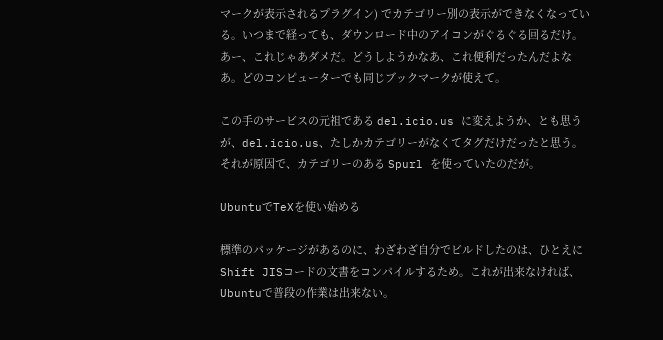マークが表示されるプラグイン) でカテゴリー別の表示ができなくなっている。いつまで経っても、ダウンロード中のアイコンがぐるぐる回るだけ。あー、これじゃあダメだ。どうしようかなあ、これ便利だったんだよなあ。どのコンピューターでも同じブックマークが使えて。

この手のサービスの元祖である del.icio.us に変えようか、とも思うが、del.icio.us、たしかカテゴリーがなくてタグだけだったと思う。それが原因で、カテゴリーのある Spurl を使っていたのだが。

UbuntuでTeXを使い始める

標準のパッケージがあるのに、わざわざ自分でビルドしたのは、ひとえにShift JISコードの文書をコンパイルするため。これが出来なければ、Ubuntuで普段の作業は出来ない。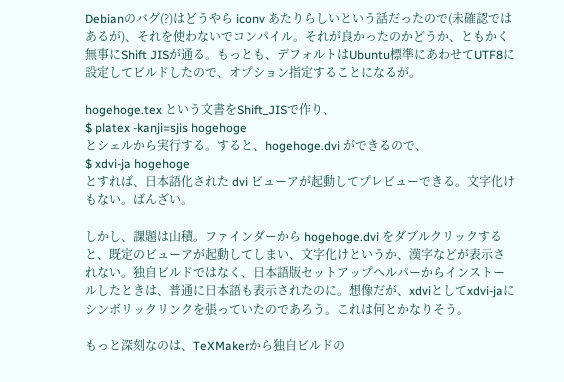Debianのバグ(?)はどうやら iconv あたりらしいという話だったので(未確認ではあるが)、それを使わないでコンパイル。それが良かったのかどうか、ともかく無事にShift JISが通る。もっとも、デフォルトはUbuntu標準にあわせてUTF8に設定してビルドしたので、オプション指定することになるが。

hogehoge.tex という文書をShift_JISで作り、
$ platex -kanji=sjis hogehoge
とシェルから実行する。すると、hogehoge.dvi ができるので、
$ xdvi-ja hogehoge
とすれば、日本語化された dvi ビューアが起動してプレビューできる。文字化けもない。ばんざい。

しかし、課題は山積。ファインダーから hogehoge.dvi をダブルクリックすると、既定のビューアが起動してしまい、文字化けというか、漢字などが表示されない。独自ビルドではなく、日本語版セットアップヘルパーからインストールしたときは、普通に日本語も表示されたのに。想像だが、xdviとしてxdvi-jaにシンボリックリンクを張っていたのであろう。これは何とかなりそう。

もっと深刻なのは、TeXMakerから独自ビルドの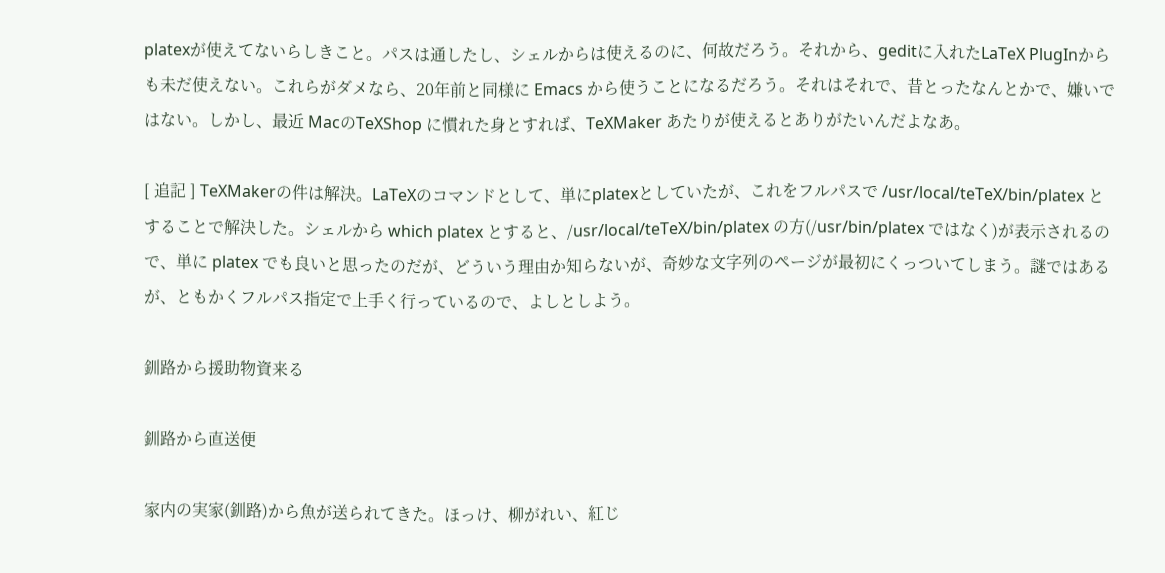platexが使えてないらしきこと。パスは通したし、シェルからは使えるのに、何故だろう。それから、geditに入れたLaTeX PlugInからも未だ使えない。これらがダメなら、20年前と同様に Emacs から使うことになるだろう。それはそれで、昔とったなんとかで、嫌いではない。しかし、最近 MacのTeXShop に慣れた身とすれば、TeXMaker あたりが使えるとありがたいんだよなあ。

[ 追記 ] TeXMakerの件は解決。LaTeXのコマンドとして、単にplatexとしていたが、これをフルパスで /usr/local/teTeX/bin/platex とすることで解決した。シェルから which platex とすると、/usr/local/teTeX/bin/platex の方(/usr/bin/platex ではなく)が表示されるので、単に platex でも良いと思ったのだが、どういう理由か知らないが、奇妙な文字列のページが最初にくっついてしまう。謎ではあるが、ともかくフルパス指定で上手く行っているので、よしとしよう。

釧路から援助物資来る

釧路から直送便

家内の実家(釧路)から魚が送られてきた。ほっけ、柳がれい、紅じ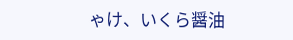ゃけ、いくら醤油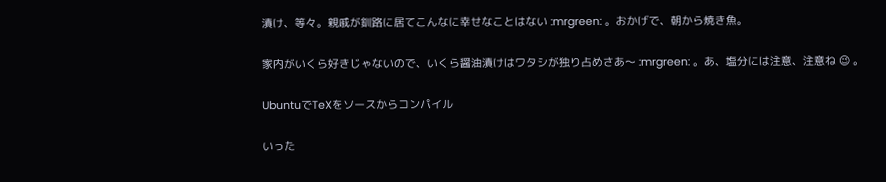漬け、等々。親戚が釧路に居てこんなに幸せなことはない :mrgreen: 。おかげで、朝から焼き魚。

家内がいくら好きじゃないので、いくら醤油漬けはワタシが独り占めさあ〜 :mrgreen: 。あ、塩分には注意、注意ね 😉 。

UbuntuでTeXをソースからコンパイル

いった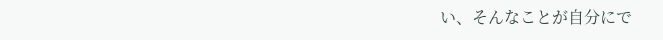い、そんなことが自分にで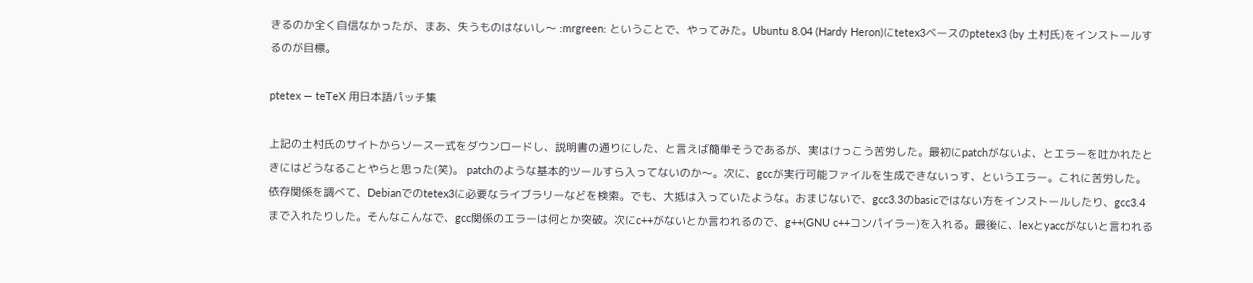きるのか全く自信なかったが、まあ、失うものはないし〜 :mrgreen: ということで、やってみた。Ubuntu 8.04 (Hardy Heron)にtetex3ベースのptetex3 (by 土村氏)をインストールするのが目標。

ptetex — teTeX 用日本語パッチ集

上記の土村氏のサイトからソース一式をダウンロードし、説明書の通りにした、と言えば簡単そうであるが、実はけっこう苦労した。最初にpatchがないよ、とエラーを吐かれたときにはどうなることやらと思った(笑)。 patchのような基本的ツールすら入ってないのか〜。次に、gccが実行可能ファイルを生成できないっす、というエラー。これに苦労した。依存関係を調べて、Debianでのtetex3に必要なライブラリーなどを検索。でも、大抵は入っていたような。おまじないで、gcc3.3のbasicではない方をインストールしたり、gcc3.4まで入れたりした。そんなこんなで、gcc関係のエラーは何とか突破。次にc++がないとか言われるので、g++(GNU c++コンパイラー)を入れる。最後に、lexとyaccがないと言われる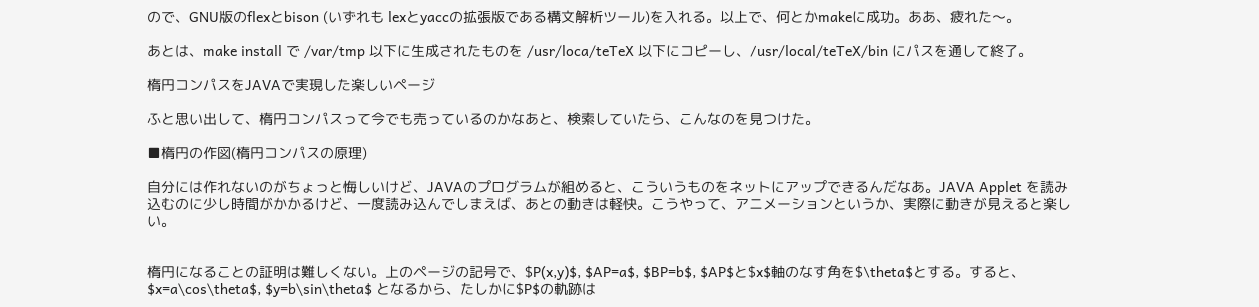ので、GNU版のflexとbison (いずれも lexとyaccの拡張版である構文解析ツール)を入れる。以上で、何とかmakeに成功。ああ、疲れた〜。

あとは、make install で /var/tmp 以下に生成されたものを /usr/loca/teTeX 以下にコピーし、/usr/local/teTeX/bin にパスを通して終了。

楕円コンパスをJAVAで実現した楽しいページ

ふと思い出して、楕円コンパスって今でも売っているのかなあと、検索していたら、こんなのを見つけた。

■楕円の作図(楕円コンパスの原理)

自分には作れないのがちょっと悔しいけど、JAVAのプログラムが組めると、こういうものをネットにアップできるんだなあ。JAVA Applet を読み込むのに少し時間がかかるけど、一度読み込んでしまえば、あとの動きは軽快。こうやって、アニメーションというか、実際に動きが見えると楽しい。


楕円になることの証明は難しくない。上のページの記号で、$P(x,y)$, $AP=a$, $BP=b$, $AP$と$x$軸のなす角を$\theta$とする。すると、$x=a\cos\theta$, $y=b\sin\theta$ となるから、たしかに$P$の軌跡は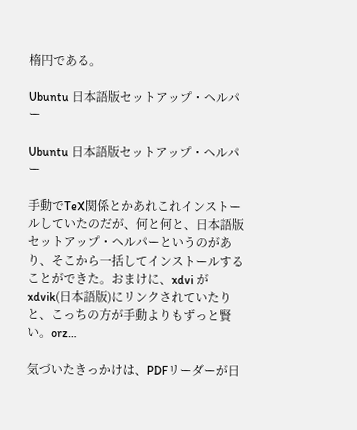楕円である。

Ubuntu 日本語版セットアップ・ヘルパー

Ubuntu 日本語版セットアップ・ヘルパー

手動でTeX関係とかあれこれインストールしていたのだが、何と何と、日本語版セットアップ・ヘルパーというのがあり、そこから一括してインストールすることができた。おまけに、xdvi が xdvik(日本語版)にリンクされていたりと、こっちの方が手動よりもずっと賢い。orz…

気づいたきっかけは、PDFリーダーが日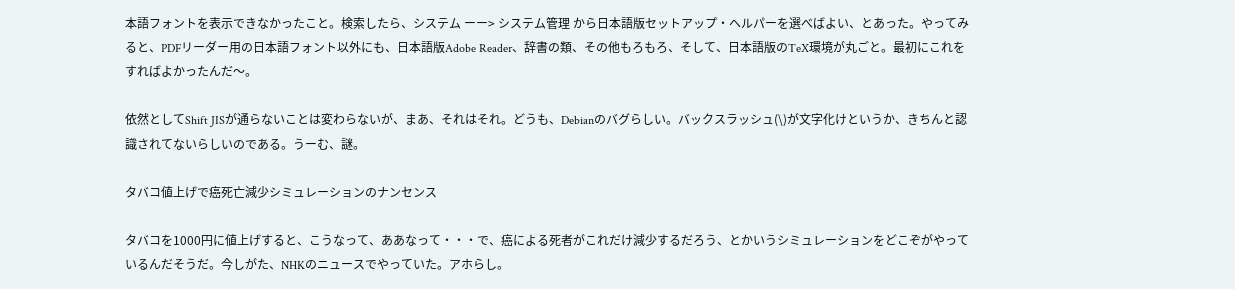本語フォントを表示できなかったこと。検索したら、システム ーー> システム管理 から日本語版セットアップ・ヘルパーを選べばよい、とあった。やってみると、PDFリーダー用の日本語フォント以外にも、日本語版Adobe Reader、辞書の類、その他もろもろ、そして、日本語版のTeX環境が丸ごと。最初にこれをすればよかったんだ〜。

依然としてShift JISが通らないことは変わらないが、まあ、それはそれ。どうも、Debianのバグらしい。バックスラッシュ(\)が文字化けというか、きちんと認識されてないらしいのである。うーむ、謎。

タバコ値上げで癌死亡減少シミュレーションのナンセンス

タバコを1000円に値上げすると、こうなって、ああなって・・・で、癌による死者がこれだけ減少するだろう、とかいうシミュレーションをどこぞがやっているんだそうだ。今しがた、NHKのニュースでやっていた。アホらし。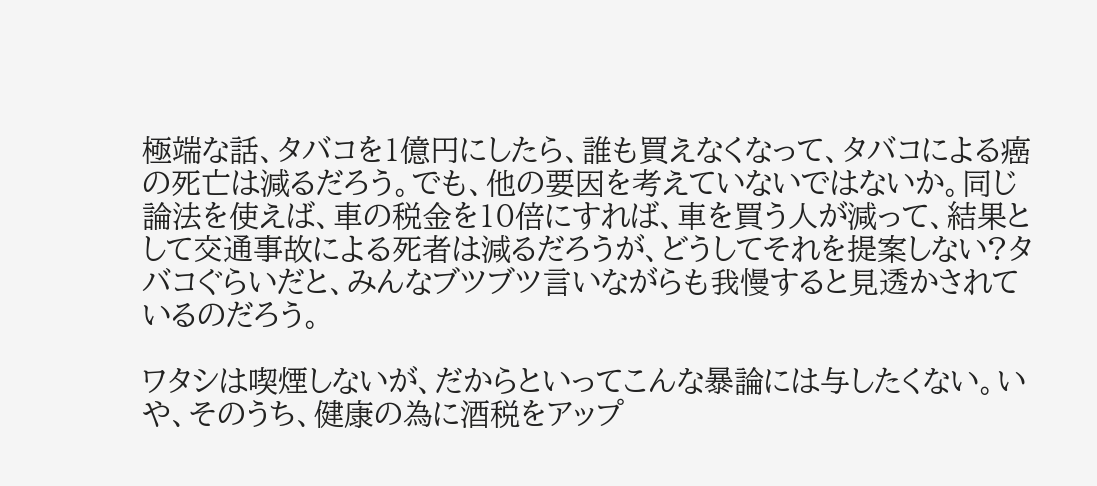極端な話、タバコを1億円にしたら、誰も買えなくなって、タバコによる癌の死亡は減るだろう。でも、他の要因を考えていないではないか。同じ論法を使えば、車の税金を10倍にすれば、車を買う人が減って、結果として交通事故による死者は減るだろうが、どうしてそれを提案しない?タバコぐらいだと、みんなブツブツ言いながらも我慢すると見透かされているのだろう。

ワタシは喫煙しないが、だからといってこんな暴論には与したくない。いや、そのうち、健康の為に酒税をアップ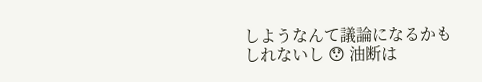しようなんて議論になるかもしれないし 😯 油断は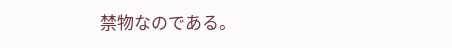禁物なのである。